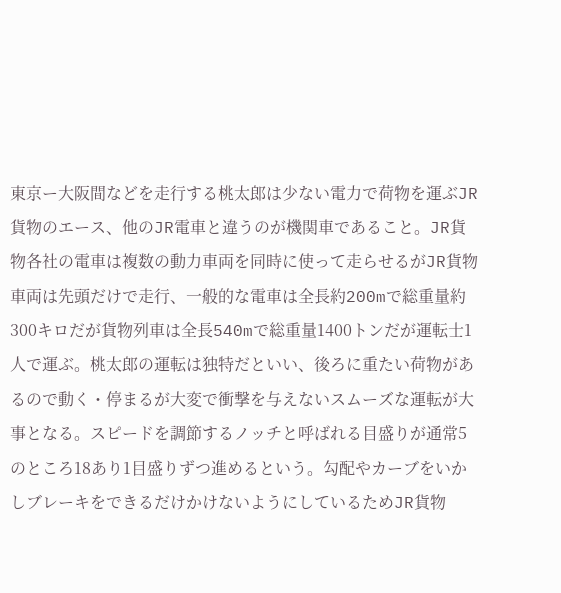東京ー大阪間などを走行する桃太郎は少ない電力で荷物を運ぶJR貨物のエース、他のJR電車と違うのが機関車であること。JR貨物各社の電車は複数の動力車両を同時に使って走らせるがJR貨物車両は先頭だけで走行、一般的な電車は全長約200mで総重量約300キロだが貨物列車は全長540mで総重量1400トンだが運転士1人で運ぶ。桃太郎の運転は独特だといい、後ろに重たい荷物があるので動く・停まるが大変で衝撃を与えないスムーズな運転が大事となる。スピードを調節するノッチと呼ばれる目盛りが通常5のところ18あり1目盛りずつ進めるという。勾配やカーブをいかしブレーキをできるだけかけないようにしているためJR貨物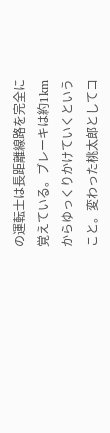の運転士は長距離線路を完全に覚えている。ブレーキは約1kmからゆっくりかけていくということ。変わった桃太郎としてコ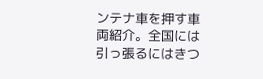ンテナ車を押す車両紹介。全国には引っ張るにはきつ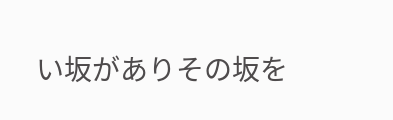い坂がありその坂を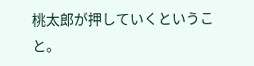桃太郎が押していくということ。